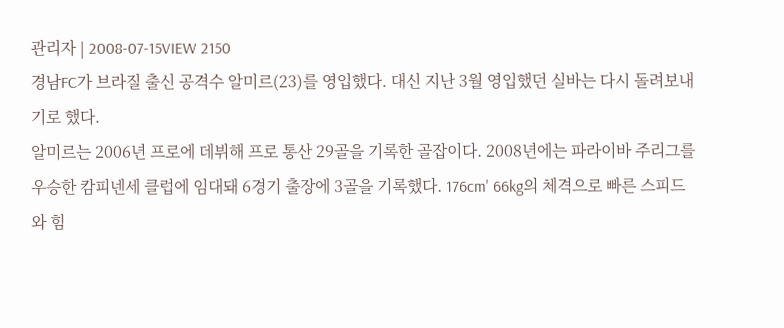관리자 | 2008-07-15VIEW 2150
경남FC가 브라질 출신 공격수 알미르(23)를 영입했다. 대신 지난 3월 영입했던 실바는 다시 돌려보내기로 했다.
알미르는 2006년 프로에 데뷔해 프로 통산 29골을 기록한 골잡이다. 2008년에는 파라이바 주리그를 우승한 캄피넨세 클럽에 임대돼 6경기 출장에 3골을 기록했다. 176cm' 66kg의 체격으로 빠른 스피드와 힘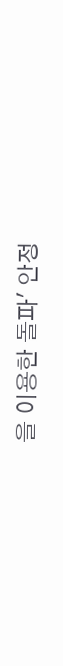을 이용한 돌파' 안정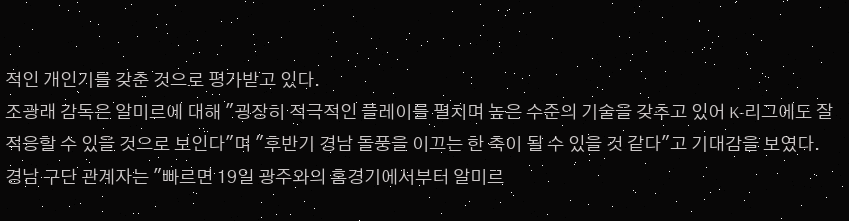적인 개인기를 갖춘 것으로 평가받고 있다.
조광래 감독은 알미르에 대해 "굉장히 적극적인 플레이를 펼치며 높은 수준의 기술을 갖추고 있어 K-리그에도 잘 적응할 수 있을 것으로 보인다"며 "후반기 경남 돌풍을 이끄는 한 축이 될 수 있을 것 같다"고 기대감을 보였다.
경남 구단 관계자는 "빠르면 19일 광주와의 홈경기에서부터 알미르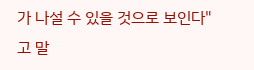가 나설 수 있을 것으로 보인다"고 말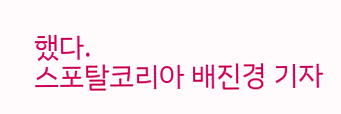했다.
스포탈코리아 배진경 기자